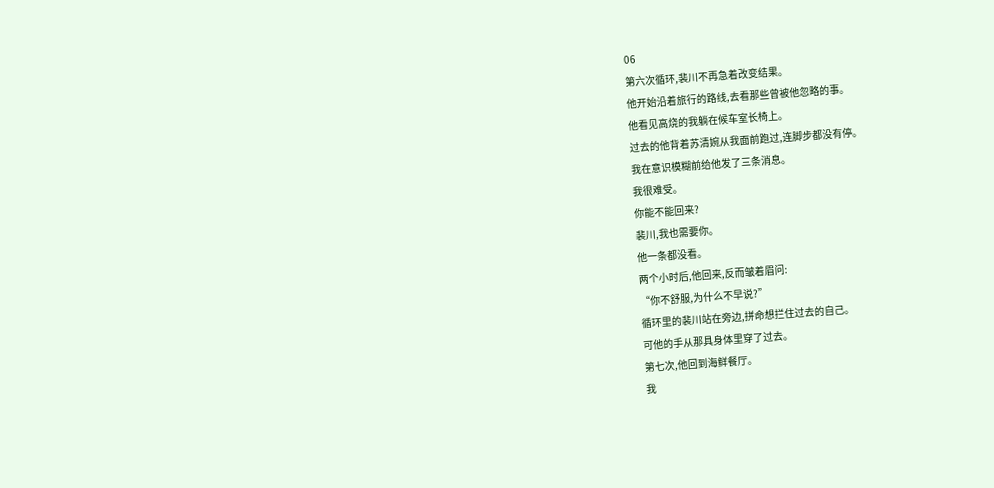06
第六次循环,裴川不再急着改变结果。
他开始沿着旅行的路线,去看那些曾被他忽略的事。
他看见高烧的我躺在候车室长椅上。
过去的他背着苏清婉从我面前跑过,连脚步都没有停。
我在意识模糊前给他发了三条消息。
我很难受。
你能不能回来?
裴川,我也需要你。
他一条都没看。
两个小时后,他回来,反而皱着眉问:
“你不舒服,为什么不早说?”
循环里的裴川站在旁边,拼命想拦住过去的自己。
可他的手从那具身体里穿了过去。
第七次,他回到海鲜餐厅。
我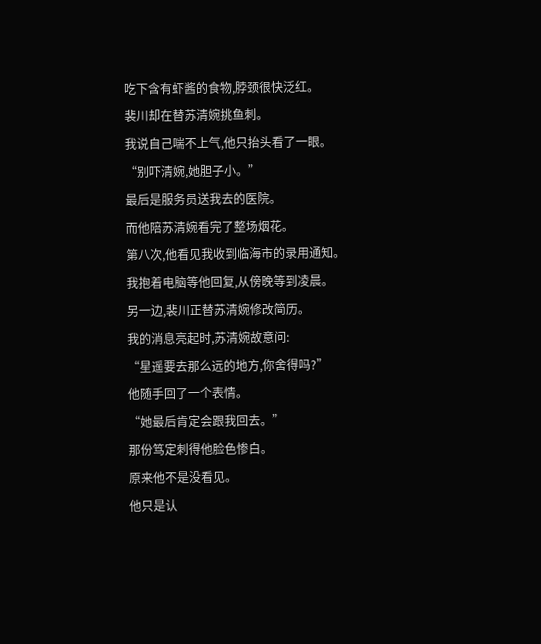吃下含有虾酱的食物,脖颈很快泛红。
裴川却在替苏清婉挑鱼刺。
我说自己喘不上气,他只抬头看了一眼。
“别吓清婉,她胆子小。”
最后是服务员送我去的医院。
而他陪苏清婉看完了整场烟花。
第八次,他看见我收到临海市的录用通知。
我抱着电脑等他回复,从傍晚等到凌晨。
另一边,裴川正替苏清婉修改简历。
我的消息亮起时,苏清婉故意问:
“星遥要去那么远的地方,你舍得吗?”
他随手回了一个表情。
“她最后肯定会跟我回去。”
那份笃定刺得他脸色惨白。
原来他不是没看见。
他只是认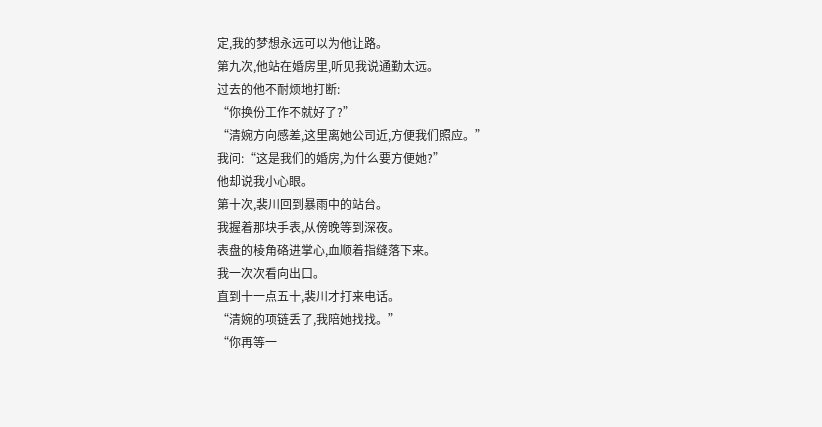定,我的梦想永远可以为他让路。
第九次,他站在婚房里,听见我说通勤太远。
过去的他不耐烦地打断:
“你换份工作不就好了?”
“清婉方向感差,这里离她公司近,方便我们照应。”
我问:“这是我们的婚房,为什么要方便她?”
他却说我小心眼。
第十次,裴川回到暴雨中的站台。
我握着那块手表,从傍晚等到深夜。
表盘的棱角硌进掌心,血顺着指缝落下来。
我一次次看向出口。
直到十一点五十,裴川才打来电话。
“清婉的项链丢了,我陪她找找。”
“你再等一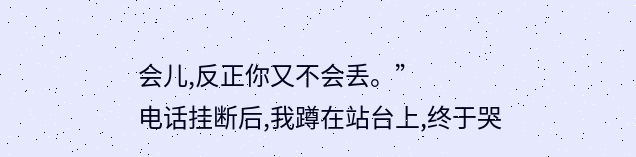会儿,反正你又不会丢。”
电话挂断后,我蹲在站台上,终于哭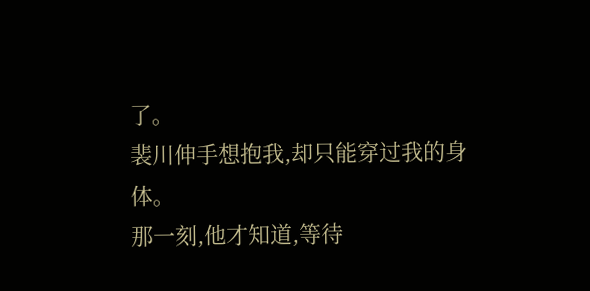了。
裴川伸手想抱我,却只能穿过我的身体。
那一刻,他才知道,等待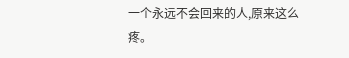一个永远不会回来的人,原来这么疼。